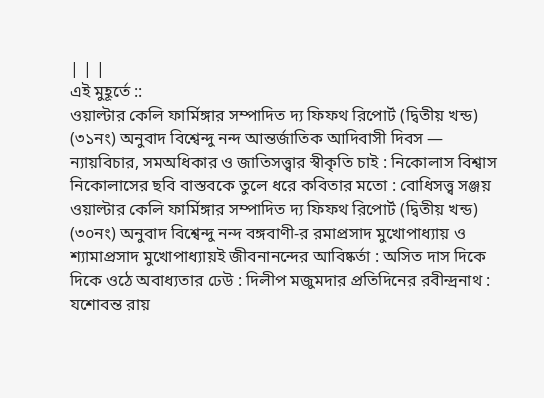| | |
এই মুহূর্তে ::
ওয়াল্টার কেলি ফার্মিঙ্গার সম্পাদিত দ্য ফিফথ রিপোর্ট (দ্বিতীয় খন্ড) (৩১নং) অনুবাদ বিশ্বেন্দু নন্দ আন্তর্জাতিক আদিবাসী দিবস — ন্যায়বিচার, সমঅধিকার ও জাতিসত্ত্বার স্বীকৃতি চাই : নিকোলাস বিশ্বাস নিকোলাসের ছবি বাস্তবকে তুলে ধরে কবিতার মতো : বোধিসত্ত্ব সঞ্জয় ওয়াল্টার কেলি ফার্মিঙ্গার সম্পাদিত দ্য ফিফথ রিপোর্ট (দ্বিতীয় খন্ড) (৩০নং) অনুবাদ বিশ্বেন্দু নন্দ বঙ্গবাণী-র রমাপ্রসাদ মুখোপাধ্যায় ও শ্যামাপ্রসাদ মুখোপাধ্যায়ই জীবনানন্দের আবিষ্কর্তা : অসিত দাস দিকে দিকে ওঠে অবাধ্যতার ঢেউ : দিলীপ মজুমদার প্রতিদিনের রবীন্দ্রনাথ : যশোবন্ত রায়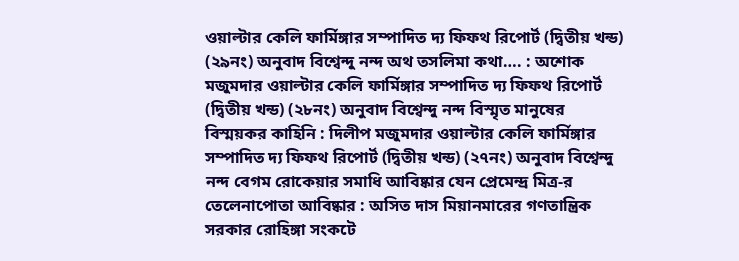ওয়াল্টার কেলি ফার্মিঙ্গার সম্পাদিত দ্য ফিফথ রিপোর্ট (দ্বিতীয় খন্ড) (২৯নং) অনুবাদ বিশ্বেন্দু নন্দ অথ তসলিমা কথা…. : অশোক মজুমদার ওয়াল্টার কেলি ফার্মিঙ্গার সম্পাদিত দ্য ফিফথ রিপোর্ট (দ্বিতীয় খন্ড) (২৮নং) অনুবাদ বিশ্বেন্দু নন্দ বিস্মৃত মানুষের বিস্ময়কর কাহিনি : দিলীপ মজুমদার ওয়াল্টার কেলি ফার্মিঙ্গার সম্পাদিত দ্য ফিফথ রিপোর্ট (দ্বিতীয় খন্ড) (২৭নং) অনুবাদ বিশ্বেন্দু নন্দ বেগম রোকেয়ার সমাধি আবিষ্কার যেন প্রেমেন্দ্র মিত্র-র তেলেনাপোতা আবিষ্কার : অসিত দাস মিয়ানমারের গণতান্ত্রিক সরকার রোহিঙ্গা সংকটে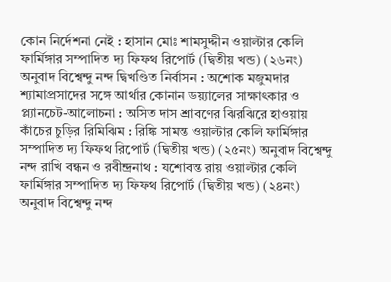কোন নির্দেশনা নেই : হাসান মোঃ শামসুদ্দীন ওয়াল্টার কেলি ফার্মিঙ্গার সম্পাদিত দ্য ফিফথ রিপোর্ট (দ্বিতীয় খন্ড) (২৬নং) অনুবাদ বিশ্বেন্দু নন্দ দ্বিখণ্ডিত নির্বাসন : অশোক মজুমদার শ্যামাপ্রসাদের সঙ্গে আর্থার কোনান ডয়্যালের সাক্ষাৎকার ও প্ল্যানচেট-আলোচনা : অসিত দাস শ্রাবণের ঝিরঝিরে হাওয়ায় কাঁচের চুড়ির রিমিঝিম : রিঙ্কি সামন্ত ওয়াল্টার কেলি ফার্মিঙ্গার সম্পাদিত দ্য ফিফথ রিপোর্ট (দ্বিতীয় খন্ড) (২৫নং) অনুবাদ বিশ্বেন্দু নন্দ রাখি বন্ধন ও রবীন্দ্রনাথ : যশোবন্ত রায় ওয়াল্টার কেলি ফার্মিঙ্গার সম্পাদিত দ্য ফিফথ রিপোর্ট (দ্বিতীয় খন্ড) (২৪নং) অনুবাদ বিশ্বেন্দু নন্দ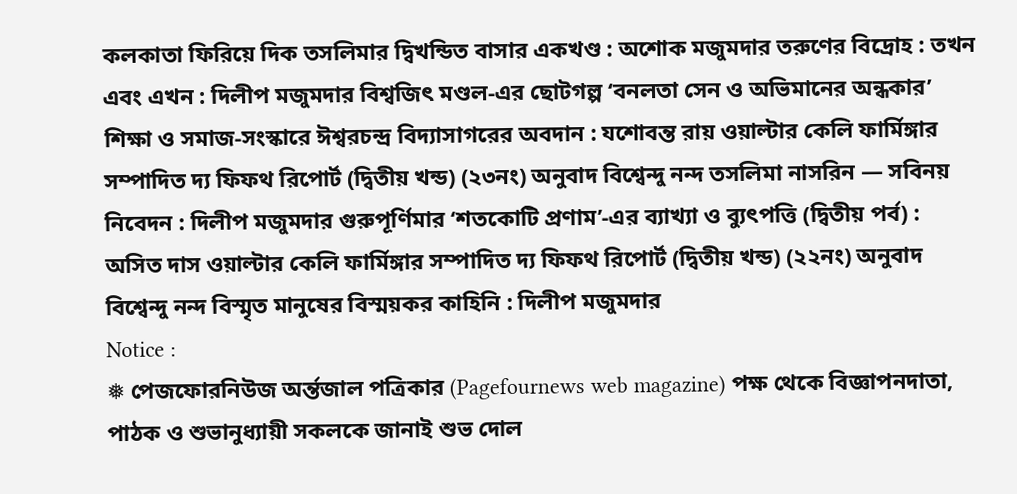কলকাতা ফিরিয়ে দিক তসলিমার দ্বিখন্ডিত বাসার একখণ্ড : অশোক মজুমদার তরুণের বিদ্রোহ : তখন এবং এখন : দিলীপ মজুমদার বিশ্বজিৎ মণ্ডল-এর ছোটগল্প ‘বনলতা সেন ও অভিমানের অন্ধকার’ শিক্ষা ও সমাজ-সংস্কারে ঈশ্বরচন্দ্র বিদ্যাসাগরের অবদান : যশোবন্ত রায় ওয়াল্টার কেলি ফার্মিঙ্গার সম্পাদিত দ্য ফিফথ রিপোর্ট (দ্বিতীয় খন্ড) (২৩নং) অনুবাদ বিশ্বেন্দু নন্দ তসলিমা নাসরিন — সবিনয় নিবেদন : দিলীপ মজুমদার গুরুপূর্ণিমার ‘শতকোটি প্রণাম’-এর ব্যাখ্যা ও ব্যুৎপত্তি (দ্বিতীয় পর্ব) : অসিত দাস ওয়াল্টার কেলি ফার্মিঙ্গার সম্পাদিত দ্য ফিফথ রিপোর্ট (দ্বিতীয় খন্ড) (২২নং) অনুবাদ বিশ্বেন্দু নন্দ বিস্মৃত মানুষের বিস্ময়কর কাহিনি : দিলীপ মজুমদার
Notice :
❅ পেজফোরনিউজ অর্ন্তজাল পত্রিকার (Pagefournews web magazine) পক্ষ থেকে বিজ্ঞাপনদাতা, পাঠক ও শুভানুধ্যায়ী সকলকে জানাই শুভ দোল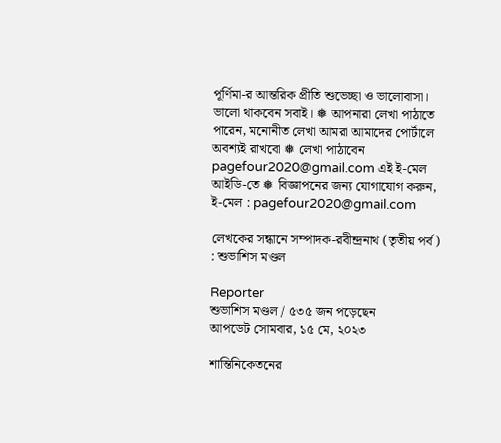পূর্ণিমা-র আন্তরিক প্রীতি শুভেচ্ছা ও ভালোবাসা। ভালো থাকবেন সবাই। ❅ আপনারা লেখা পাঠাতে পারেন, মনোনীত লেখা আমরা আমাদের পোর্টালে অবশ্যই রাখবো ❅ লেখা পাঠাবেন pagefour2020@gmail.com এই ই-মেল আইডি-তে ❅ বিজ্ঞাপনের জন্য যোগাযোগ করুন, ই-মেল : pagefour2020@gmail.com

লেখকের সন্ধানে সম্পাদক-রবীন্দ্রনাথ (তৃতীয় পর্ব) : শুভাশিস মণ্ডল

Reporter
শুভাশিস মণ্ডল / ৫৩৫ জন পড়েছেন
আপডেট সোমবার, ১৫ মে, ২০২৩

শান্তিনিকেতনের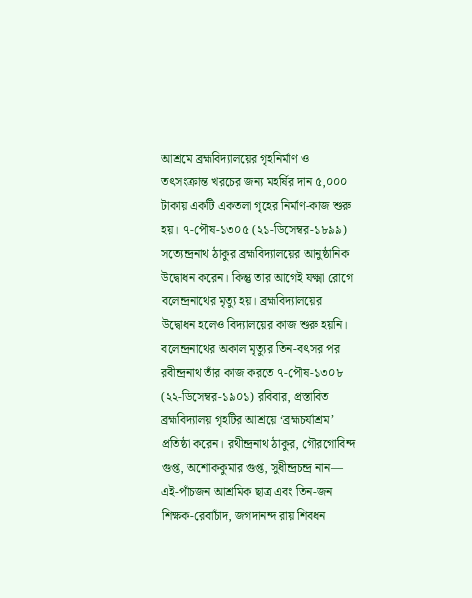আশ্রমে ব্রহ্মবিদ্যালয়ের গৃহনির্মাণ ও তৎসংক্রান্ত খরচের জন্য মহর্ষির দান ৫,০০০ টাকায় একটি একতলা গৃহের নির্মাণ-কাজ শুরু হয়। ৭-পৌষ-১৩০৫ (২১-ডিসেম্বর-১৮৯৯) সত্যেন্দ্রনাথ ঠাকুর ব্রহ্মবিদ্যালয়ের আনুষ্ঠানিক উদ্বোধন করেন। কিন্তু তার আগেই যক্ষ্মা রোগে বলেন্দ্রনাথের মৃত্যু হয়। ব্রহ্মবিদ্যালয়ের উদ্বোধন হলেও বিদ্যালয়ের কাজ শুরু হয়নি। বলেন্দ্রনাথের অকাল মৃত্যুর তিন-বৎসর পর রবীন্দ্রনাথ তাঁর কাজ করতে ৭-পৌষ-১৩০৮ (২২-ডিসেম্বর-১৯০১) রবিবার, প্রস্তাবিত ব্রহ্মবিদ্যালয় গৃহটির আশ্রয়ে ‘ব্রহ্মচর্যাশ্রম’ প্রতিষ্ঠা করেন। রথীন্দ্রনাথ ঠাকুর, গৌরগোবিন্দ গুপ্ত, অশোককুমার গুপ্ত, সুধীন্দ্রচন্দ্র নান— এই-পাঁচজন আশ্রমিক ছাত্র এবং তিন-জন শিক্ষক-রেবাচাঁদ, জগদানন্দ রায় শিবধন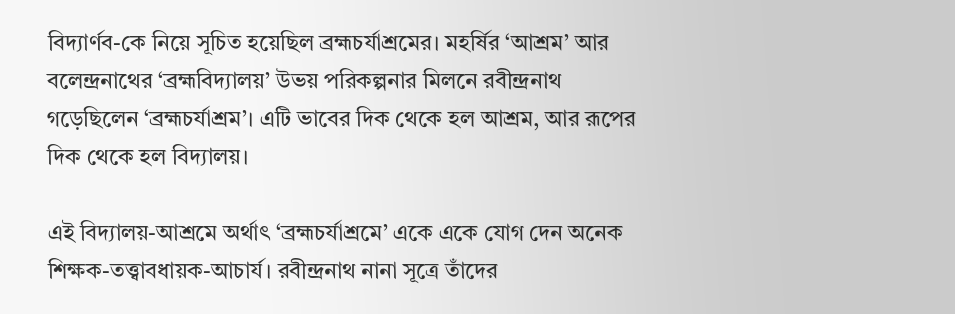বিদ্যার্ণব-কে নিয়ে সূচিত হয়েছিল ব্রহ্মচর্যাশ্রমের। মহর্ষির ‘আশ্রম’ আর বলেন্দ্রনাথের ‘ব্রহ্মবিদ্যালয়’ উভয় পরিকল্পনার মিলনে রবীন্দ্রনাথ গড়েছিলেন ‘ব্রহ্মচর্যাশ্রম’। এটি ভাবের দিক থেকে হল আশ্রম, আর রূপের দিক থেকে হল বিদ্যালয়।

এই বিদ্যালয়-আশ্রমে অর্থাৎ ‘ব্রহ্মচর্যাশ্রমে’ একে একে যোগ দেন অনেক শিক্ষক-তত্ত্বাবধায়ক-আচার্য। রবীন্দ্রনাথ নানা সূত্রে তাঁদের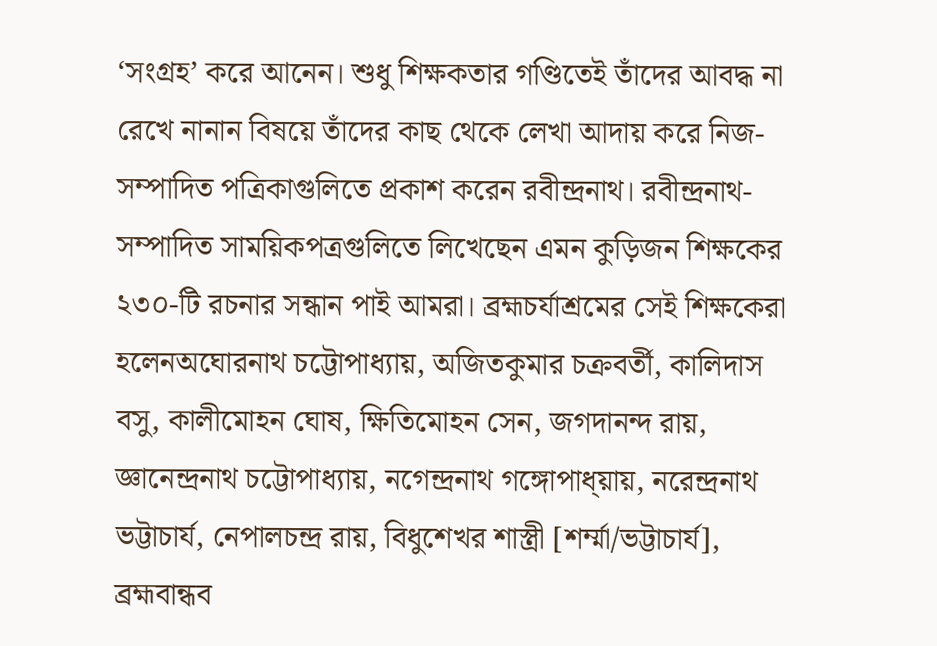‘সংগ্রহ’ করে আনেন। শুধু শিক্ষকতার গণ্ডিতেই তাঁদের আবদ্ধ না রেখে নানান বিষয়ে তাঁদের কাছ থেকে লেখা আদায় করে নিজ-সম্পাদিত পত্রিকাগুলিতে প্রকাশ করেন রবীন্দ্রনাথ। রবীন্দ্রনাথ-সম্পাদিত সাময়িকপত্রগুলিতে লিখেছেন এমন কুড়িজন শিক্ষকের ২৩০-টি রচনার সন্ধান পাই আমরা। ব্রহ্মচর্যাশ্রমের সেই শিক্ষকেরা হলেনঅঘোরনাথ চট্টোপাধ্যায়, অজিতকুমার চক্রবর্তী, কালিদাস বসু, কালীমোহন ঘোষ, ক্ষিতিমোহন সেন, জগদানন্দ রায়, জ্ঞানেন্দ্রনাথ চট্টোপাধ্যায়, নগেন্দ্রনাথ গঙ্গোপাধ্য়ায়, নরেন্দ্রনাথ ভট্টাচার্য, নেপালচন্দ্র রায়, বিধুশেখর শাস্ত্রী [শর্ম্মা/ভট্টাচার্য], ব্রহ্মবান্ধব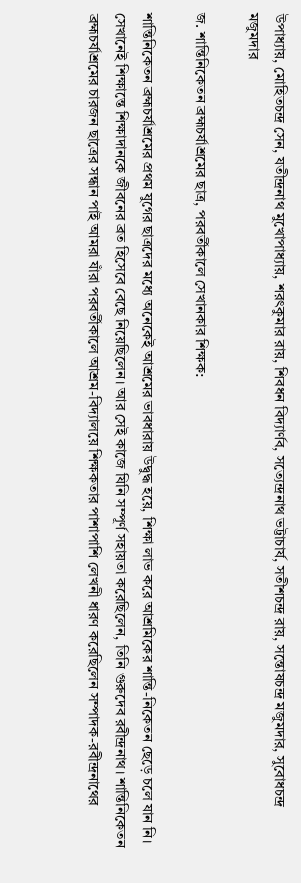উপাধ্যায়, মোহিতচন্দ্র সেন, যতীন্দ্রনাথ মুখোপাধ্যায়, শরৎকুমার রায়, শিবধন বিদ্যার্ণব, সত্যেন্দ্রনাথ ভট্টাচার্য, সতীশচন্দ্র রায়, সন্তোষচন্দ্র মজুমদার, সুবোধচন্দ্র মজুমদার

জ. শান্তিনিকেতন ব্রহ্মচর্যাশ্রমের ছাত্র, পরবর্তীকালে সেখানকার শিক্ষক:

শান্তিনিকেতন ব্রহ্মচর্যাশ্রমের প্রথম যুগের ছাত্রদের মধ্যে অনেকেই আশ্রমের ভাবধারায় উদ্বুদ্ধ হয়ে, শিক্ষা লাভ করে আশ্রমিকের শান্তি-নিকেতন ছেড়ে চলে যান নি। সেখানেই শিক্ষান্তে শিক্ষাদানকে জীবনের ব্রত হিসেবে বেছে নিয়েছিলেন। আর সেই কাজে যিনি সম্পূর্ণ সহায়তা করেছিলেন, তিনি গুরুদেব রবীন্দ্রনাথ। শান্তিনিকেতন ব্রহ্মচর্যাশ্রমের চারজন ছাত্রের সন্ধান পাই আমরা যাঁরা পরবর্তীকালে আশ্রম-বিদ্যালয়ে শিক্ষকতার পাশাপাশি লেখনী ধারণ করেছিলেন সম্পাদক-রবীন্দ্রনাথের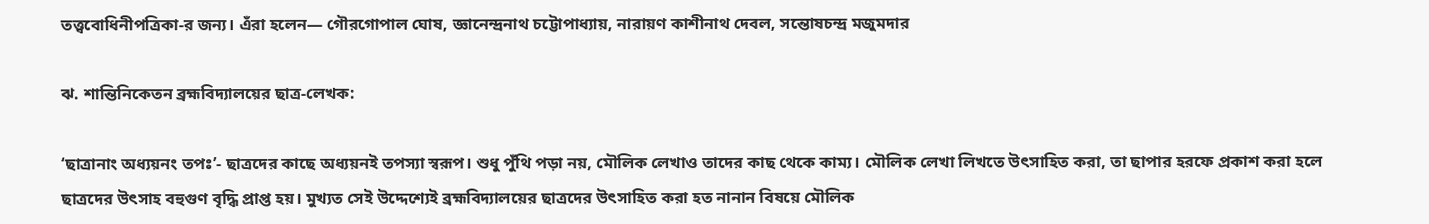তত্ত্ববোধিনীপত্রিকা-র জন্য। এঁরা হলেন— গৌরগোপাল ঘোষ, জ্ঞানেন্দ্রনাথ চট্টোপাধ্যায়, নারায়ণ কাশীনাথ দেবল, সন্তোষচন্দ্র মজুমদার

ঝ. শান্তিনিকেতন ব্রহ্মবিদ্যালয়ের ছাত্র-লেখক:

‘ছাত্রানাং অধ্যয়নং তপঃ’- ছাত্রদের কাছে অধ্যয়নই তপস্যা স্বরূপ। শুধু পুঁথি পড়া নয়, মৌলিক লেখাও তাদের কাছ থেকে কাম্য। মৌলিক লেখা লিখতে উৎসাহিত করা, তা ছাপার হরফে প্রকাশ করা হলে ছাত্রদের উৎসাহ বহুগুণ বৃদ্ধি প্রাপ্ত হয়। মুখ্যত সেই উদ্দেশ্যেই ব্রহ্মবিদ্যালয়ের ছাত্রদের উৎসাহিত করা হত নানান বিষয়ে মৌলিক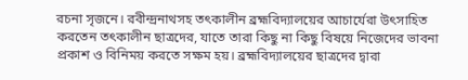রচনা সৃজনে। রবীন্দ্রনাথসহ তৎকালীন ব্রহ্মবিদ্যালয়ের আচার্যেরা উৎসাহিত করতেন তৎকালীন ছাত্রদের, যাতে তারা কিছু না কিছু বিষয়ে নিজেদের ভাবনা প্রকাশ ও বিনিময় করতে সক্ষম হয়। ব্রহ্মবিদ্যালয়ের ছাত্রদের দ্বারা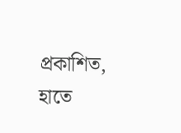প্রকাশিত, হাতে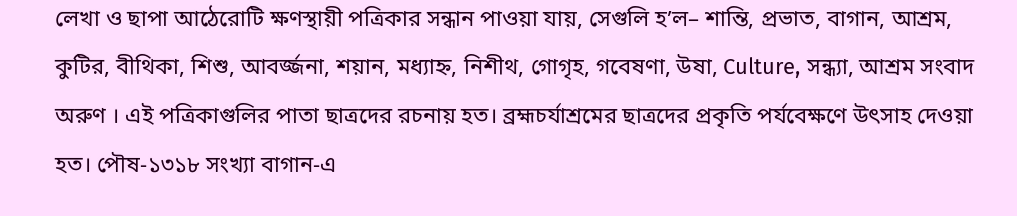লেখা ও ছাপা আঠেরোটি ক্ষণস্থায়ী পত্রিকার সন্ধান পাওয়া যায়, সেগুলি হ’ল– শান্তি, প্রভাত, বাগান, আশ্রম, কুটির, বীথিকা, শিশু, আবর্জ্জনা, শয়ান, মধ্যাহ্ন, নিশীথ, গোগৃহ, গবেষণা, উষা, Culture, সন্ধ্যা, আশ্রম সংবাদ অরুণ । এই পত্রিকাগুলির পাতা ছাত্রদের রচনায় হত। ব্রহ্মচর্যাশ্রমের ছাত্রদের প্রকৃতি পর্যবেক্ষণে উৎসাহ দেওয়া হত। পৌষ-১৩১৮ সংখ্যা বাগান-এ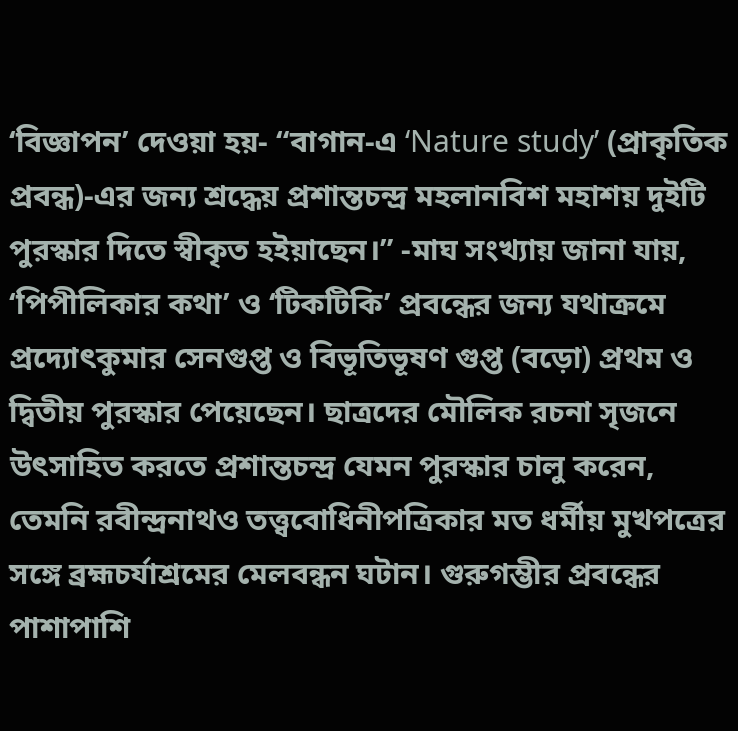‘বিজ্ঞাপন’ দেওয়া হয়- “বাগান-এ ‘Nature study’ (প্রাকৃতিক প্রবন্ধ)-এর জন্য শ্রদ্ধেয় প্রশান্তচন্দ্র মহলানবিশ মহাশয় দুইটি পুরস্কার দিতে স্বীকৃত হইয়াছেন।” -মাঘ সংখ্যায় জানা যায়, ‘পিপীলিকার কথা’ ও ‘টিকটিকি’ প্রবন্ধের জন্য যথাক্রমে প্রদ্যোৎকুমার সেনগুপ্ত ও বিভূতিভূষণ গুপ্ত (বড়ো) প্রথম ও দ্বিতীয় পুরস্কার পেয়েছেন। ছাত্রদের মৌলিক রচনা সৃজনে উৎসাহিত করতে প্রশান্তচন্দ্র যেমন পুরস্কার চালু করেন, তেমনি রবীন্দ্রনাথও তত্ত্ববোধিনীপত্রিকার মত ধর্মীয় মুখপত্রের সঙ্গে ব্রহ্মচর্যাশ্রমের মেলবন্ধন ঘটান। গুরুগম্ভীর প্রবন্ধের পাশাপাশি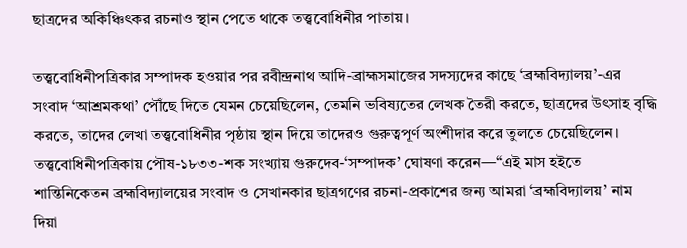ছাত্রদের অকিঞ্চিৎকর রচনাও স্থান পেতে থাকে তত্ত্ববোধিনীর পাতায়।

তত্ত্ববোধিনীপত্রিকার সম্পাদক হওয়ার পর রবীন্দ্রনাথ আদি-ব্রাহ্মসমাজের সদস্যদের কাছে ‘ব্রহ্মবিদ্যালয়’-এর সংবাদ ‘আশ্রমকথা’ পৌঁছে দিতে যেমন চেয়েছিলেন, তেমনি ভবিষ্যতের লেখক তৈরী করতে, ছাত্রদের উৎসাহ বৃদ্ধি করতে, তাদের লেখা তত্ত্ববোধিনীর পৃষ্ঠায় স্থান দিয়ে তাদেরও গুরুত্বপূর্ণ অংশীদার করে তুলতে চেয়েছিলেন। তত্ত্ববোধিনীপত্রিকায় পৌষ-১৮৩৩-শক সংখ্যায় গুরুদেব-‘সম্পাদক’ ঘোষণা করেন—“এই মাস হইতে শান্তিনিকেতন ব্রহ্মবিদ্যালয়ের সংবাদ ও সেখানকার ছাত্রগণের রচনা-প্রকাশের জন্য আমরা ‘ব্রহ্মবিদ্যালয়’ নাম দিয়া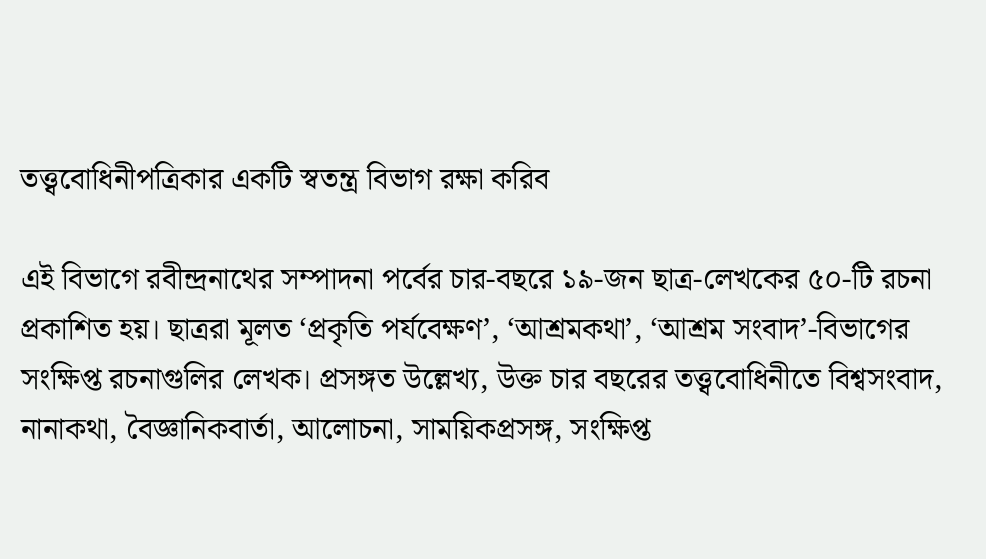তত্ত্ববোধিনীপত্রিকার একটি স্বতন্ত্র বিভাগ রক্ষা করিব

এই বিভাগে রবীন্দ্রনাথের সম্পাদনা পর্বের চার-বছরে ১৯-জন ছাত্র-লেখকের ৫০-টি রচনা প্রকাশিত হয়। ছাত্ররা মূলত ‘প্রকৃতি পর্যবেক্ষণ’, ‘আশ্রমকথা’, ‘আশ্রম সংবাদ’-বিভাগের সংক্ষিপ্ত রচনাগুলির লেখক। প্রসঙ্গত উল্লেখ্য, উক্ত চার বছরের তত্ত্ববোধিনীতে বিশ্বসংবাদ, নানাকথা, বৈজ্ঞানিকবার্তা, আলোচনা, সাময়িকপ্রসঙ্গ, সংক্ষিপ্ত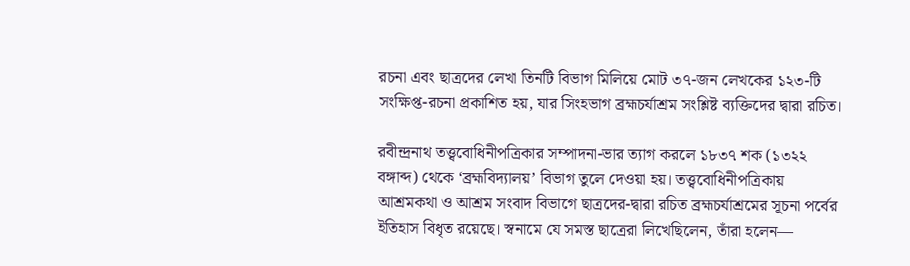রচনা এবং ছাত্রদের লেখা তিনটি বিভাগ মিলিয়ে মোট ৩৭-জন লেখকের ১২৩-টি সংক্ষিপ্ত-রচনা প্রকাশিত হয়, যার সিংহভাগ ব্রহ্মচর্যাশ্রম সংশ্লিষ্ট ব্যক্তিদের দ্বারা রচিত।

রবীন্দ্রনাথ তত্ত্ববোধিনীপত্রিকার সম্পাদনা-ভার ত্যাগ করলে ১৮৩৭ শক (১৩২২ বঙ্গাব্দ) থেকে ‘ব্রহ্মবিদ্যালয়’ বিভাগ তুলে দেওয়া হয়। তত্ত্ববোধিনীপত্রিকায় আশ্রমকথা ও আশ্রম সংবাদ বিভাগে ছাত্রদের-দ্বারা রচিত ব্রহ্মচর্যাশ্রমের সূচনা পর্বের ইতিহাস বিধৃত রয়েছে। স্বনামে যে সমস্ত ছাত্রেরা লিখেছিলেন, তাঁরা হলেন—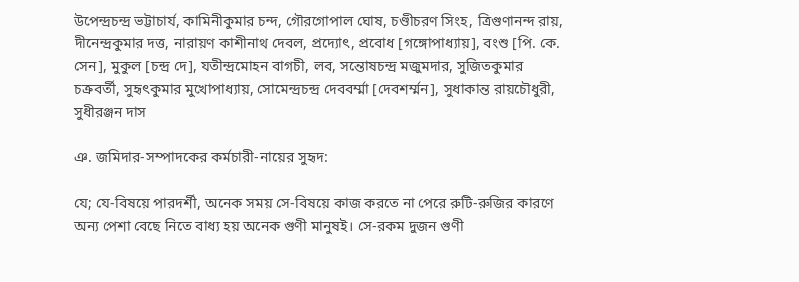উপেন্দ্রচন্দ্র ভট্টাচার্য, কামিনীকুমার চন্দ, গৌরগোপাল ঘোষ, চণ্ডীচরণ সিংহ, ত্রিগুণানন্দ রায়, দীনেন্দ্রকুমার দত্ত, নারায়ণ কাশীনাথ দেবল, প্রদ্যোৎ, প্রবোধ [গঙ্গোপাধ্যায়], বংশু [পি. কে. সেন], মুকুল [চন্দ্র দে], যতীন্দ্রমোহন বাগচী, লব, সন্তোষচন্দ্র মজুমদার, সুজিতকুমার চক্রবর্তী, সুহৃৎকুমার মুখোপাধ্যায়, সোমেন্দ্রচন্দ্র দেববর্ম্মা [দেবশর্ম্মন], সুধাকান্ত রায়চৌধুরী, সুধীরঞ্জন দাস

ঞ. জমিদার-সম্পাদকের কর্মচারী-নায়ের সুহৃদ:

যে; যে-বিষয়ে পারদর্শী, অনেক সময় সে-বিষয়ে কাজ করতে না পেরে রুটি-রুজির কারণে অন্য পেশা বেছে নিতে বাধ্য হয় অনেক গুণী মানুষই। সে-রকম দুজন গুণী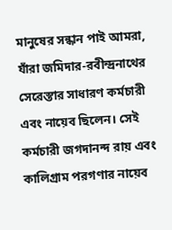মানুষের সন্ধান পাই আমরা, যাঁরা জমিদার-রবীন্দ্রনাথের সেরেস্তার সাধারণ কর্মচারী এবং নায়েব ছিলেন। সেই কর্মচারী জগদানন্দ রায় এবং কালিগ্রাম পরগণার নায়েব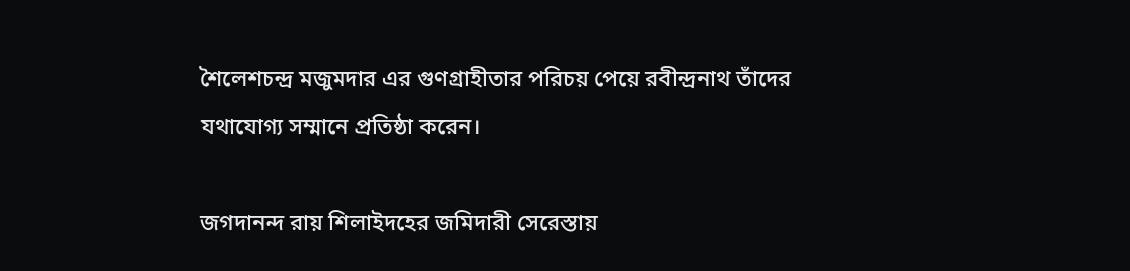শৈলেশচন্দ্র মজুমদার এর গুণগ্রাহীতার পরিচয় পেয়ে রবীন্দ্রনাথ তাঁদের যথাযোগ্য সম্মানে প্রতিষ্ঠা করেন।

জগদানন্দ রায় শিলাইদহের জমিদারী সেরেস্তায়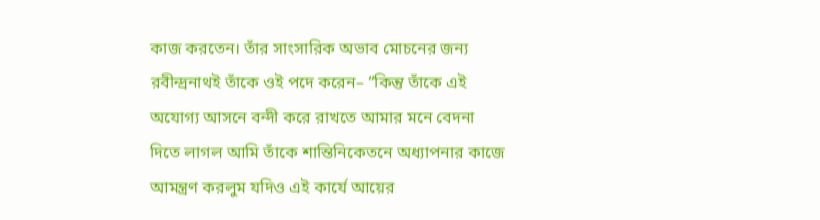কাজ করতেন। তাঁর সাংসারিক অভাব মোচনের জন্য রবীন্দ্রনাথই তাঁকে ওই পদে করেন– “কিন্তু তাঁকে এই অযোগ্য আসনে বন্দী করে রাখতে আমার মনে বেদনা দিতে লাগল আমি তাঁকে শান্তিনিকেতনে অধ্যাপনার কাজে আমন্ত্রণ করলুম যদিও এই কার্যে আয়ের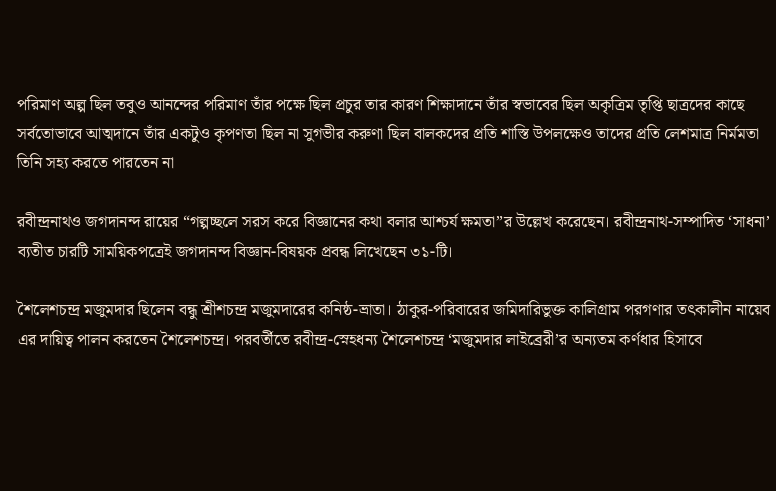পরিমাণ অল্প ছিল তবুও আনন্দের পরিমাণ তাঁর পক্ষে ছিল প্রচুর তার কারণ শিক্ষাদানে তাঁর স্বভাবের ছিল অকৃত্রিম তৃপ্তি ছাত্রদের কাছে সর্বতোভাবে আত্মদানে তাঁর একটুও কৃপণতা ছিল না সুগভীর করুণা ছিল বালকদের প্রতি শাস্তি উপলক্ষেও তাদের প্রতি লেশমাত্র নির্মমতা তিনি সহ্য করতে পারতেন না

রবীন্দ্রনাথও জগদানন্দ রায়ের “গল্পচ্ছলে সরস করে বিজ্ঞানের কথা বলার আশ্চর্য ক্ষমতা”র উল্লেখ করেছেন। রবীন্দ্রনাথ-সম্পাদিত ‘সাধনা’ ব্যতীত চারটি সাময়িকপত্রেই জগদানন্দ বিজ্ঞান-বিষয়ক প্রবন্ধ লিখেছেন ৩১-টি।

শৈলেশচন্দ্র মজুমদার ছিলেন বন্ধু শ্রীশচন্দ্র মজুমদারের কনিষ্ঠ-ভ্রাতা। ঠাকুর-পরিবারের জমিদারিভুক্ত কালিগ্রাম পরগণার তৎকালীন নায়েব এর দায়িত্ব পালন করতেন শৈলেশচন্দ্র। পরবর্তীতে রবীন্দ্র-স্নেহধন্য শৈলেশচন্দ্র ‘মজুমদার লাইব্রেরী’র অন্যতম কর্ণধার হিসাবে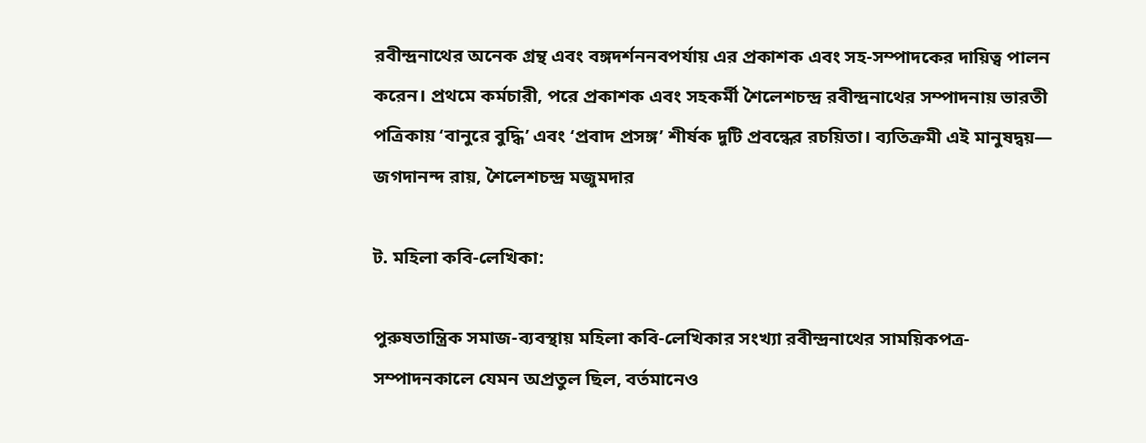রবীন্দ্রনাথের অনেক গ্রন্থ এবং বঙ্গদর্শননবপর্যায় এর প্রকাশক এবং সহ-সম্পাদকের দায়িত্ব পালন করেন। প্রথমে কর্মচারী, পরে প্রকাশক এবং সহকর্মী শৈলেশচন্দ্র রবীন্দ্রনাথের সম্পাদনায় ভারতী পত্রিকায় ‘বানুরে বুদ্ধি’ এবং ‘প্রবাদ প্রসঙ্গ’ শীর্ষক দুটি প্রবন্ধের রচয়িতা। ব্যতিক্রমী এই মানুষদ্বয়— জগদানন্দ রায়, শৈলেশচন্দ্র মজুমদার

ট. মহিলা কবি-লেখিকা:

পুরুষতান্ত্রিক সমাজ-ব্যবস্থায় মহিলা কবি-লেখিকার সংখ্যা রবীন্দ্রনাথের সাময়িকপত্র-সম্পাদনকালে যেমন অপ্রতুল ছিল, বর্তমানেও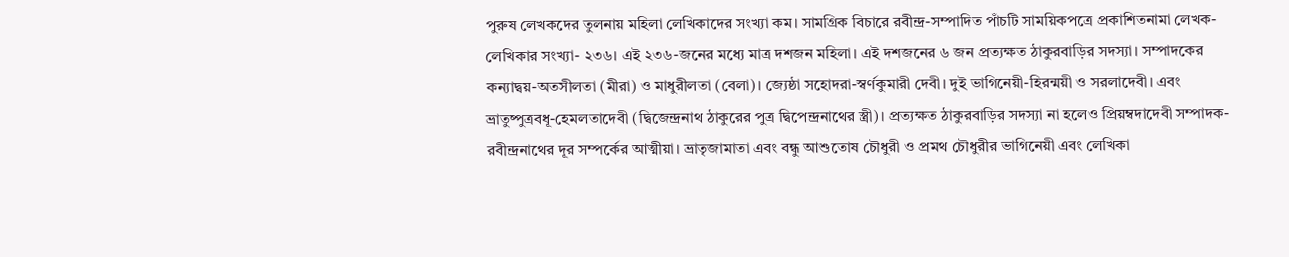পুরুষ লেখকদের তুলনায় মহিলা লেখিকাদের সংখ্যা কম। সামগ্রিক বিচারে রবীন্দ্র-সম্পাদিত পাঁচটি সাময়িকপত্রে প্রকাশিতনামা লেখক-লেখিকার সংখ্যা- ২৩৬। এই ২৩৬-জনের মধ্যে মাত্র দশজন মহিলা। এই দশজনের ৬ জন প্রত্যক্ষত ঠাকুরবাড়ির সদস্যা। সম্পাদকের কন্যাদ্বয়-অতসীলতা (মীরা) ও মাধুরীলতা (বেলা)। জ্যেষ্ঠা সহোদরা-স্বর্ণকুমারী দেবী। দুই ভাগিনেয়ী-হিরন্ময়ী ও সরলাদেবী। এবং ভ্রাতুষ্পুত্রবধূ-হেমলতাদেবী (দ্বিজেন্দ্রনাথ ঠাকুরের পুত্র দ্বিপেন্দ্রনাথের স্ত্রী)। প্রত্যক্ষত ঠাকুরবাড়ির সদস্যা না হলেও প্রিয়ম্বদাদেবী সম্পাদক-রবীন্দ্রনাথের দূর সম্পর্কের আত্মীয়া। ভ্রাতৃজামাতা এবং বন্ধু আশুতোষ চৌধুরী ও প্রমথ চৌধুরীর ভাগিনেয়ী এবং লেখিকা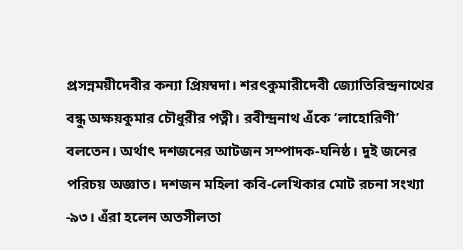প্রসন্নময়ীদেবীর কন্যা প্রিয়ম্বদা। শরৎকুমারীদেবী জ্যোতিরিন্দ্রনাথের বন্ধু অক্ষয়কুমার চৌধুরীর পত্নী। রবীন্দ্রনাথ এঁকে ‘লাহোরিণী’ বলতেন। অর্থাৎ দশজনের আটজন সম্পাদক-ঘনিষ্ঠ। দুই জনের পরিচয় অজ্ঞাত। দশজন মহিলা কবি-লেখিকার মোট রচনা সংখ্যা -৯৩। এঁরা হলেন অতসীলতা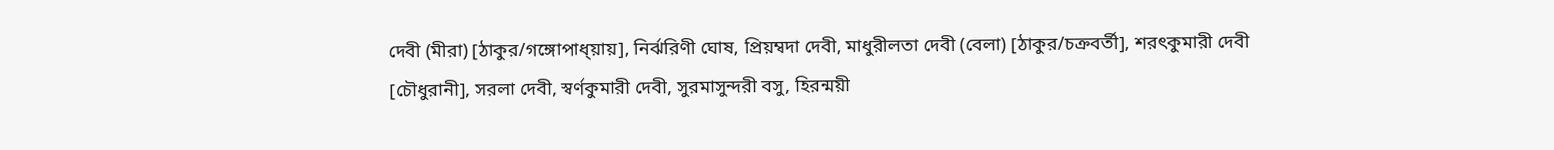দেবী (মীরা) [ঠাকুর/গঙ্গোপাধ্য়ায়], নির্ঝরিণী ঘোষ, প্রিয়ম্বদা দেবী, মাধুরীলতা দেবী (বেলা) [ঠাকুর/চক্রবর্তী], শরৎকুমারী দেবী [চৌধুরানী], সরলা দেবী, স্বর্ণকুমারী দেবী, সুরমাসুন্দরী বসু, হিরন্ময়ী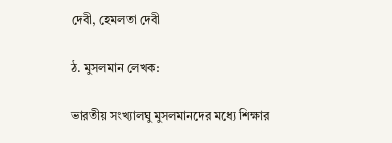দেবী, হেমলতা দেবী

ঠ. মুসলমান লেখক:

ভারতীয় সংখ্যালঘু মুসলমানদের মধ্যে শিক্ষার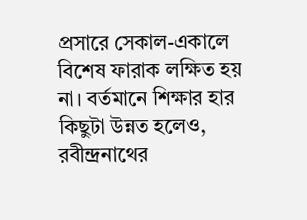প্রসারে সেকাল-একালে বিশেষ ফারাক লক্ষিত হয় না। বর্তমানে শিক্ষার হার কিছুটা উন্নত হলেও, রবীন্দ্রনাথের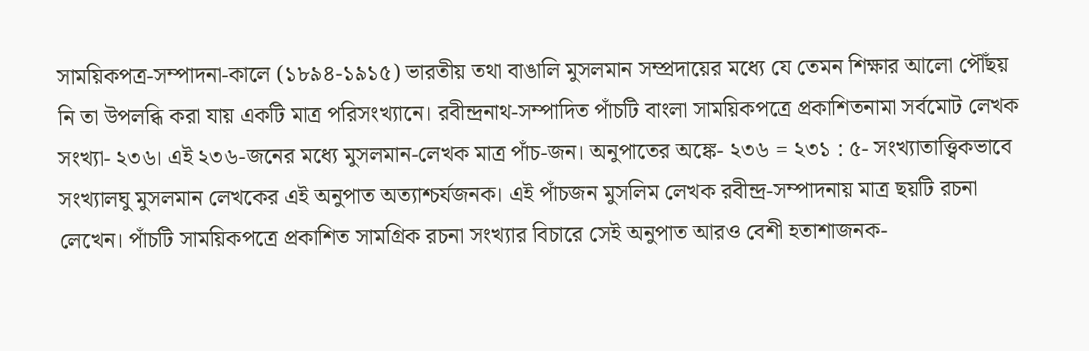সাময়িকপত্র-সম্পাদনা-কালে (১৮৯৪-১৯১৫) ভারতীয় তথা বাঙালি মুসলমান সম্প্রদায়ের মধ্যে যে তেমন শিক্ষার আলো পৌঁছয় নি তা উপলব্ধি করা যায় একটি মাত্র পরিসংখ্যানে। রবীন্দ্রনাথ-সম্পাদিত পাঁচটি বাংলা সাময়িকপত্রে প্রকাশিতনামা সর্বমোট লেখক সংখ্যা- ২৩৬। এই ২৩৬-জনের মধ্যে মুসলমান-লেখক মাত্র পাঁচ-জন। অনুপাতের অঙ্কে- ২৩৬ = ২৩১ : ৫- সংখ্যাতাত্ত্বিকভাবে সংখ্যালঘু মুসলমান লেখকের এই অনুপাত অত্যাশ্চর্যজনক। এই পাঁচজন মুসলিম লেখক রবীন্দ্র-সম্পাদনায় মাত্র ছয়টি রচনা লেখেন। পাঁচটি সাময়িকপত্রে প্রকাশিত সামগ্রিক রচনা সংখ্যার বিচারে সেই অনুপাত আরও বেশী হতাশাজনক-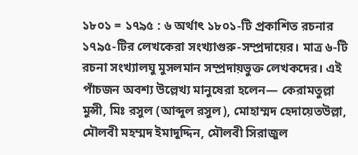১৮০১ = ১৭৯৫ : ৬ অর্থাৎ ১৮০১-টি প্রকাশিত রচনার ১৭৯৫-টির লেখকেরা সংখ্যাগুরু-সম্প্রদায়ের। মাত্র ৬-টি রচনা সংখ্যালঘু মুসলমান সম্প্রদায়ভুক্ত লেখকদের। এই পাঁচজন অবশ্য উল্লেখ্য মানুষেরা হলেন— কেরামতুল্লা মুন্সী, মিঃ রসুল (আব্দুল রসুল), মোহাম্মদ হেদায়েতউল্লা, মৌলবী মহম্মদ ইমাদুদ্দিন, মৌলবী সিরাজুল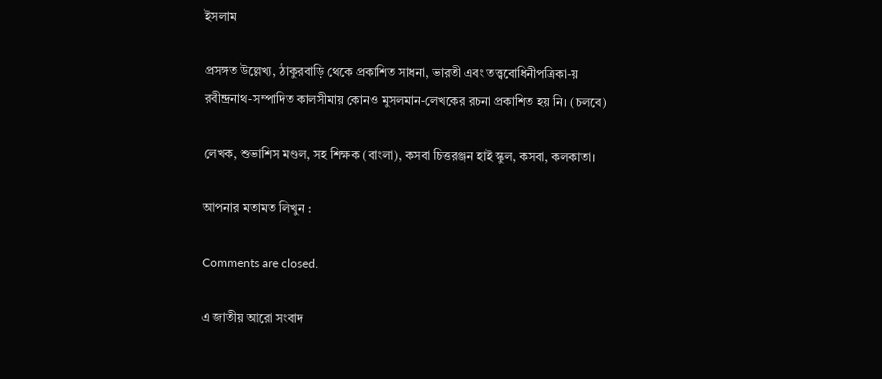ইসলাম

প্রসঙ্গত উল্লেখ্য, ঠাকুরবাড়ি থেকে প্রকাশিত সাধনা, ভারতী এবং তত্ত্ববোধিনীপত্রিকা-য় রবীন্দ্রনাথ-সম্পাদিত কালসীমায় কোনও মুসলমান-লেখকের রচনা প্রকাশিত হয় নি। (চলবে)

লেখক, শুভাশিস মণ্ডল, সহ শিক্ষক (বাংলা), কসবা চিত্তরঞ্জন হাই স্কুল, কসবা, কলকাতা।

আপনার মতামত লিখুন :

Comments are closed.

এ জাতীয় আরো সংবাদ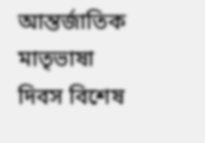আন্তর্জাতিক মাতৃভাষা দিবস বিশেষ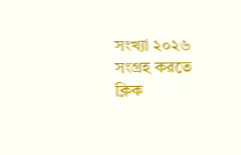সংখ্যা ২০২৬ সংগ্রহ করতে ক্লিক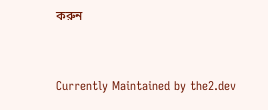করুন


Currently Maintained by the2.dev